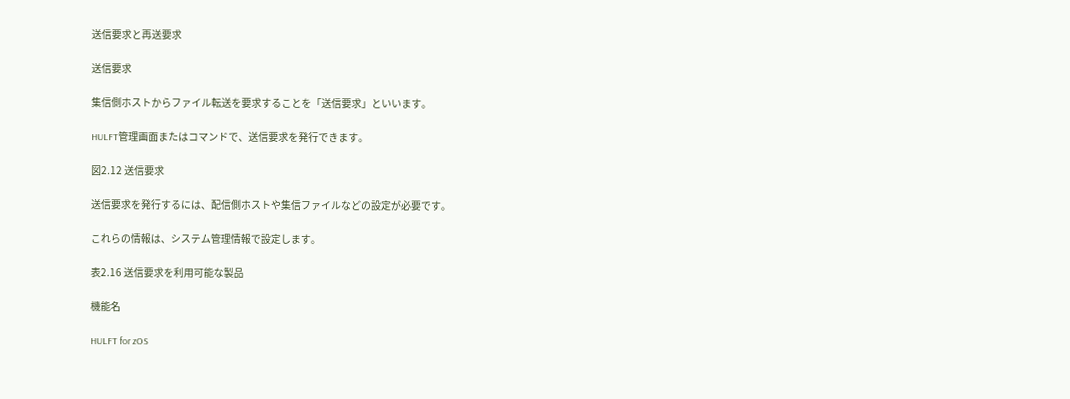送信要求と再送要求

送信要求

集信側ホストからファイル転送を要求することを「送信要求」といいます。

HULFT管理画面またはコマンドで、送信要求を発行できます。

図2.12 送信要求

送信要求を発行するには、配信側ホストや集信ファイルなどの設定が必要です。

これらの情報は、システム管理情報で設定します。

表2.16 送信要求を利用可能な製品

機能名

HULFT for zOS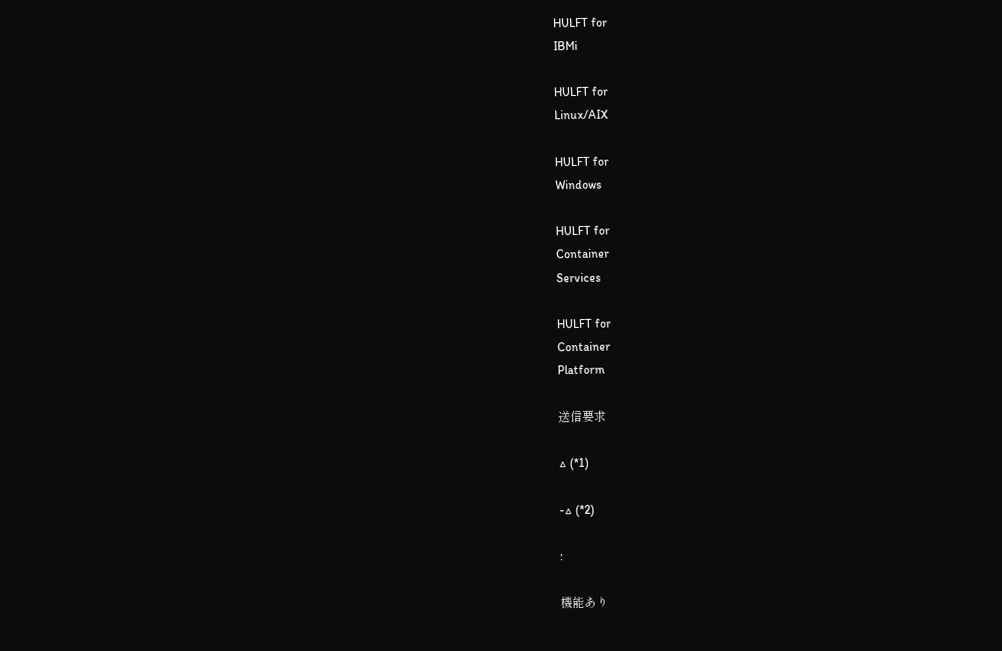HULFT for
IBMi

HULFT for
Linux/AIX

HULFT for
Windows

HULFT for
Container
Services

HULFT for
Container
Platform

送信要求

△ (*1)

-△ (*2)

:

機能あり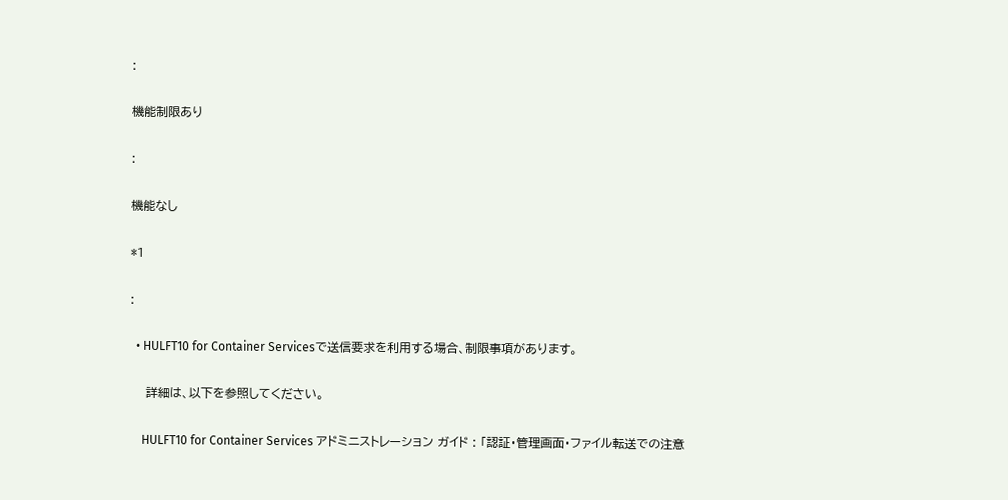:

機能制限あり

:

機能なし

*1

:

  • HULFT10 for Container Servicesで送信要求を利用する場合、制限事項があります。

    詳細は、以下を参照してください。

    HULFT10 for Container Services アドミニストレーション ガイド : 「認証・管理画面・ファイル転送での注意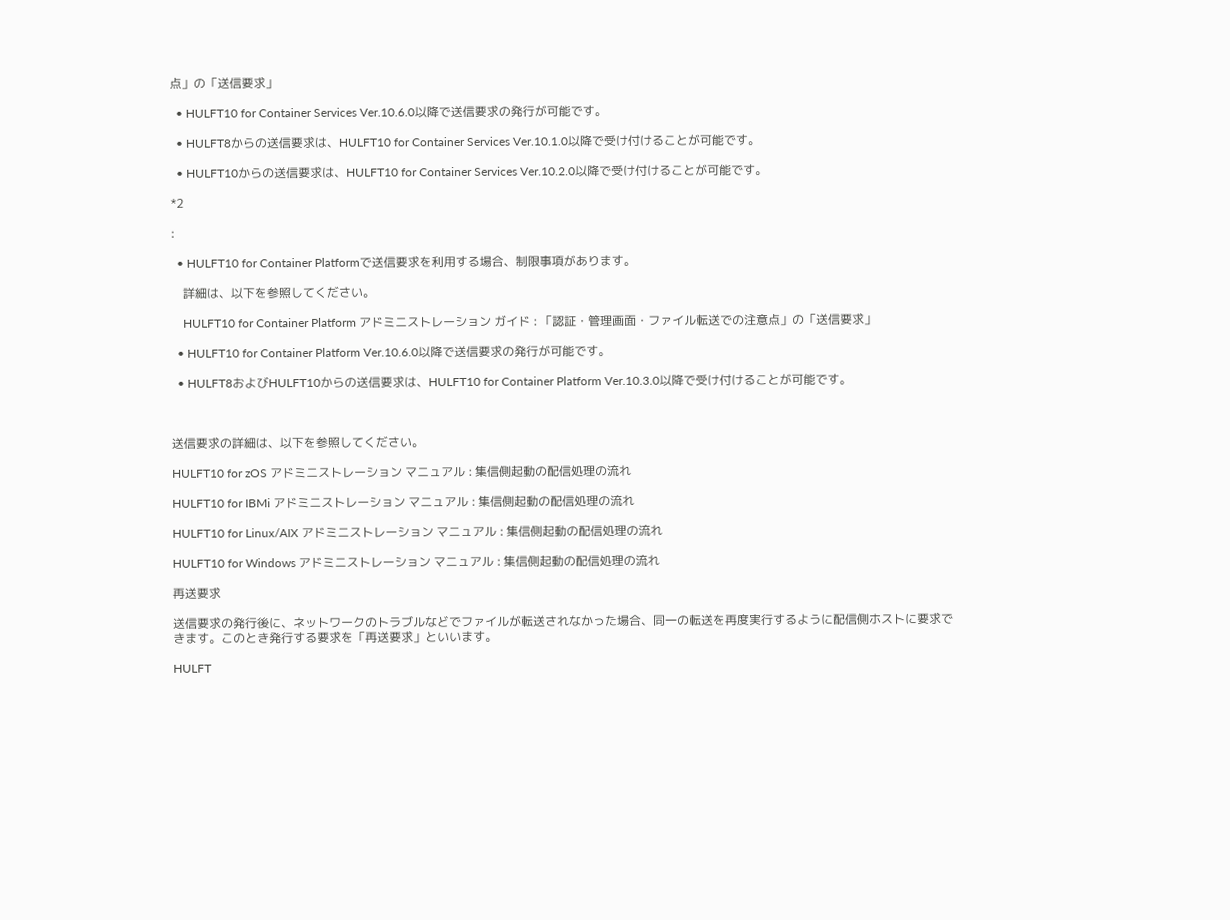点」の「送信要求」

  • HULFT10 for Container Services Ver.10.6.0以降で送信要求の発行が可能です。

  • HULFT8からの送信要求は、HULFT10 for Container Services Ver.10.1.0以降で受け付けることが可能です。

  • HULFT10からの送信要求は、HULFT10 for Container Services Ver.10.2.0以降で受け付けることが可能です。

*2

:

  • HULFT10 for Container Platformで送信要求を利用する場合、制限事項があります。

    詳細は、以下を参照してください。

    HULFT10 for Container Platform アドミニストレーション ガイド : 「認証・管理画面・ファイル転送での注意点」の「送信要求」

  • HULFT10 for Container Platform Ver.10.6.0以降で送信要求の発行が可能です。

  • HULFT8およびHULFT10からの送信要求は、HULFT10 for Container Platform Ver.10.3.0以降で受け付けることが可能です。



送信要求の詳細は、以下を参照してください。

HULFT10 for zOS アドミニストレーション マニュアル : 集信側起動の配信処理の流れ

HULFT10 for IBMi アドミニストレーション マニュアル : 集信側起動の配信処理の流れ

HULFT10 for Linux/AIX アドミニストレーション マニュアル : 集信側起動の配信処理の流れ

HULFT10 for Windows アドミニストレーション マニュアル : 集信側起動の配信処理の流れ

再送要求

送信要求の発行後に、ネットワークのトラブルなどでファイルが転送されなかった場合、同一の転送を再度実行するように配信側ホストに要求できます。このとき発行する要求を「再送要求」といいます。

HULFT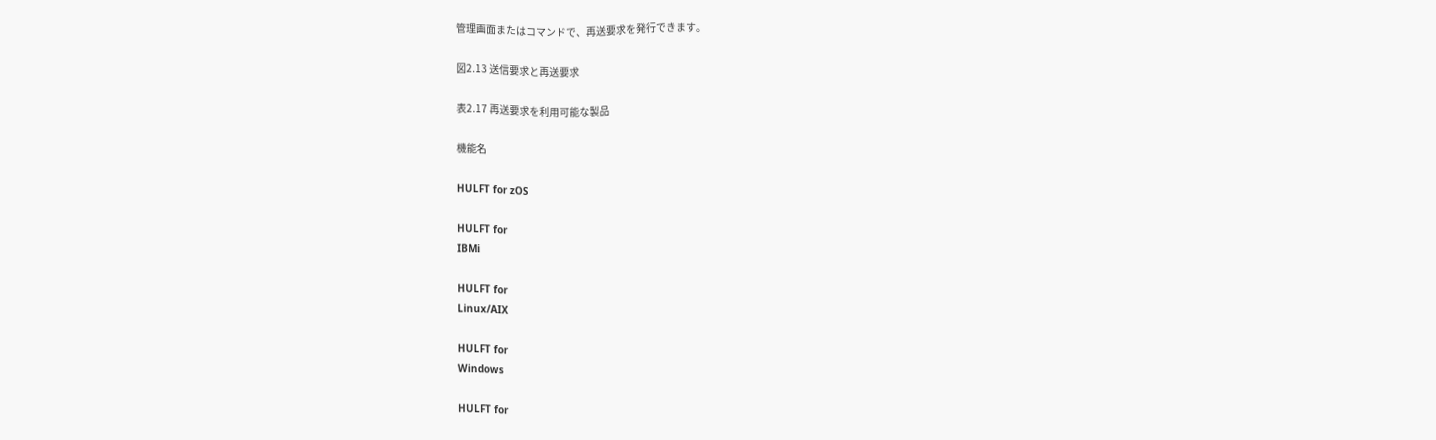管理画面またはコマンドで、再送要求を発行できます。

図2.13 送信要求と再送要求

表2.17 再送要求を利用可能な製品

機能名

HULFT for zOS

HULFT for
IBMi

HULFT for
Linux/AIX

HULFT for
Windows

HULFT for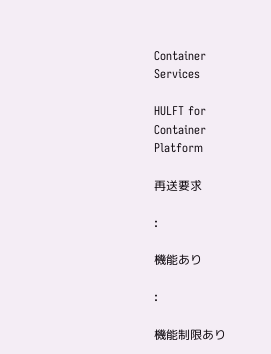Container
Services

HULFT for
Container
Platform

再送要求

:

機能あり

:

機能制限あり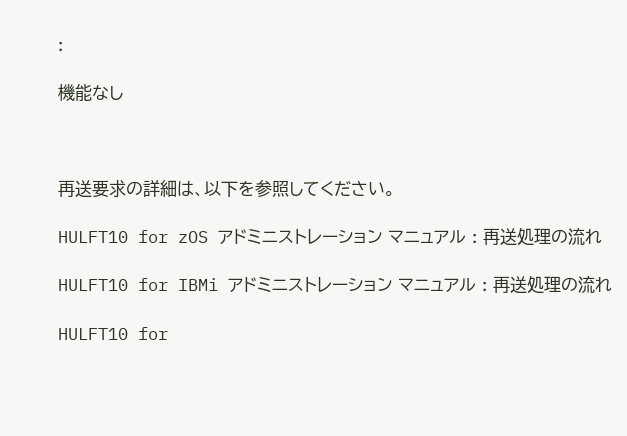:

機能なし



再送要求の詳細は、以下を参照してください。

HULFT10 for zOS アドミニストレーション マニュアル : 再送処理の流れ

HULFT10 for IBMi アドミニストレーション マニュアル : 再送処理の流れ

HULFT10 for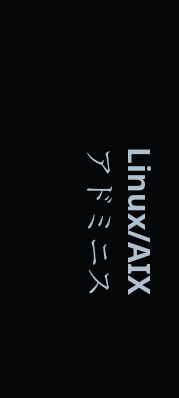Linux/AIX アドミニス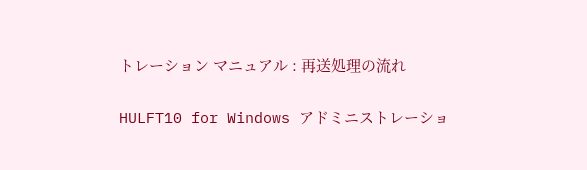トレーション マニュアル : 再送処理の流れ

HULFT10 for Windows アドミニストレーショ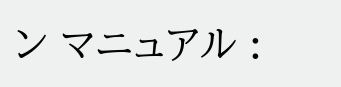ン マニュアル :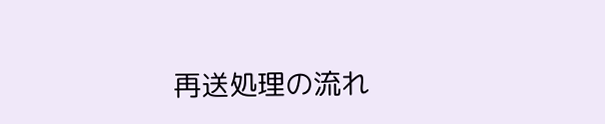再送処理の流れ